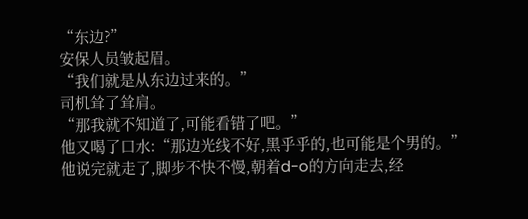“东边?”
安保人员皱起眉。
“我们就是从东边过来的。”
司机耸了耸肩。
“那我就不知道了,可能看错了吧。”
他又喝了口水:“那边光线不好,黑乎乎的,也可能是个男的。”
他说完就走了,脚步不快不慢,朝着d-o的方向走去,经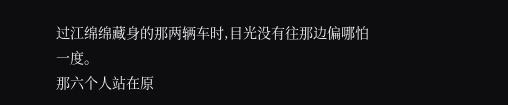过江绵绵藏身的那两辆车时,目光没有往那边偏哪怕一度。
那六个人站在原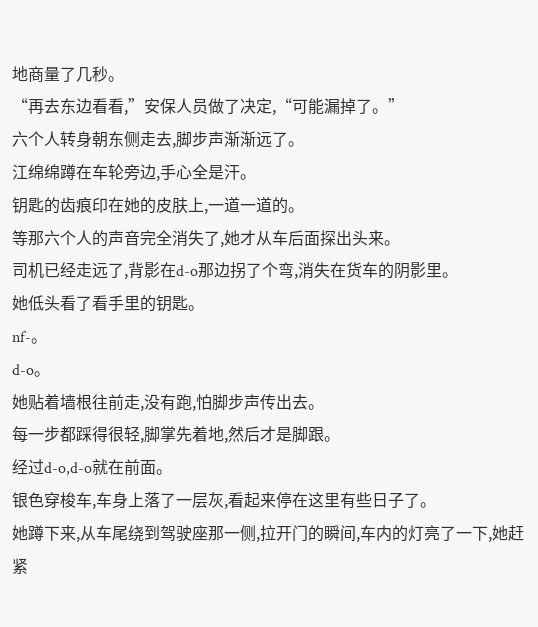地商量了几秒。
“再去东边看看,”安保人员做了决定,“可能漏掉了。”
六个人转身朝东侧走去,脚步声渐渐远了。
江绵绵蹲在车轮旁边,手心全是汗。
钥匙的齿痕印在她的皮肤上,一道一道的。
等那六个人的声音完全消失了,她才从车后面探出头来。
司机已经走远了,背影在d-o那边拐了个弯,消失在货车的阴影里。
她低头看了看手里的钥匙。
nf-。
d-o。
她贴着墙根往前走,没有跑,怕脚步声传出去。
每一步都踩得很轻,脚掌先着地,然后才是脚跟。
经过d-o,d-o就在前面。
银色穿梭车,车身上落了一层灰,看起来停在这里有些日子了。
她蹲下来,从车尾绕到驾驶座那一侧,拉开门的瞬间,车内的灯亮了一下,她赶紧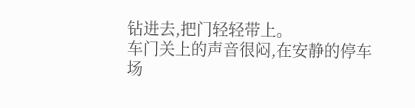钻进去,把门轻轻带上。
车门关上的声音很闷,在安静的停车场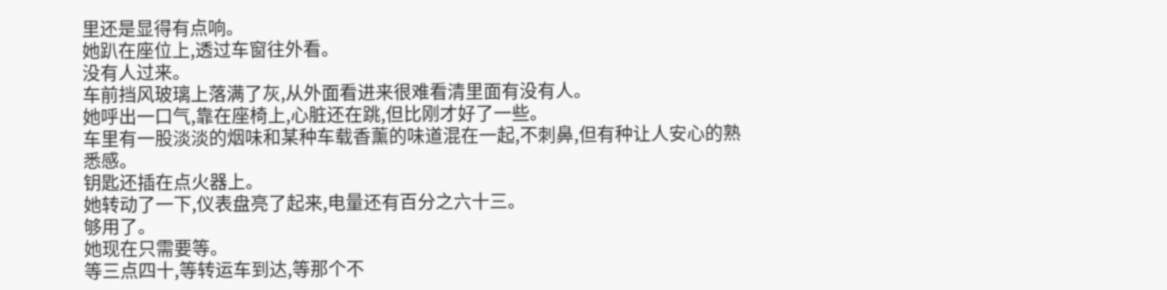里还是显得有点响。
她趴在座位上,透过车窗往外看。
没有人过来。
车前挡风玻璃上落满了灰,从外面看进来很难看清里面有没有人。
她呼出一口气,靠在座椅上,心脏还在跳,但比刚才好了一些。
车里有一股淡淡的烟味和某种车载香薰的味道混在一起,不刺鼻,但有种让人安心的熟悉感。
钥匙还插在点火器上。
她转动了一下,仪表盘亮了起来,电量还有百分之六十三。
够用了。
她现在只需要等。
等三点四十,等转运车到达,等那个不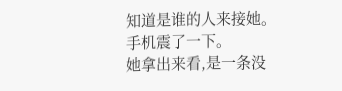知道是谁的人来接她。
手机震了一下。
她拿出来看,是一条没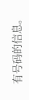有号码的信息。